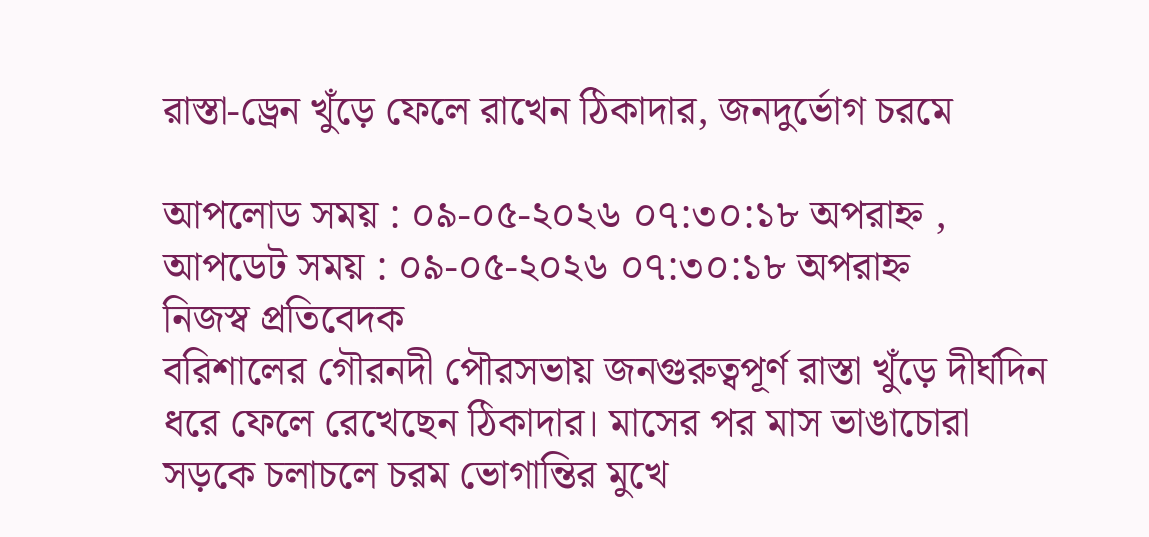রাস্তা-ড্রেন খুঁড়ে ফেলে রাখেন ঠিকাদার, জনদুর্ভোগ চরমে

আপলোড সময় : ০৯-০৫-২০২৬ ০৭:৩০:১৮ অপরাহ্ন , আপডেট সময় : ০৯-০৫-২০২৬ ০৭:৩০:১৮ অপরাহ্ন
নিজস্ব প্রতিবেদক
বরিশালের গৌরনদী পৌরসভায় জনগুরুত্বপূর্ণ রাস্তা খুঁড়ে দীর্ঘদিন ধরে ফেলে রেখেছেন ঠিকাদার। মাসের পর মাস ভাঙাচোরা সড়কে চলাচলে চরম ভোগান্তির মুখে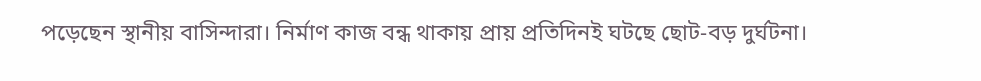পড়েছেন স্থানীয় বাসিন্দারা। নির্মাণ কাজ বন্ধ থাকায় প্রায় প্রতিদিনই ঘটছে ছোট-বড় দুর্ঘটনা।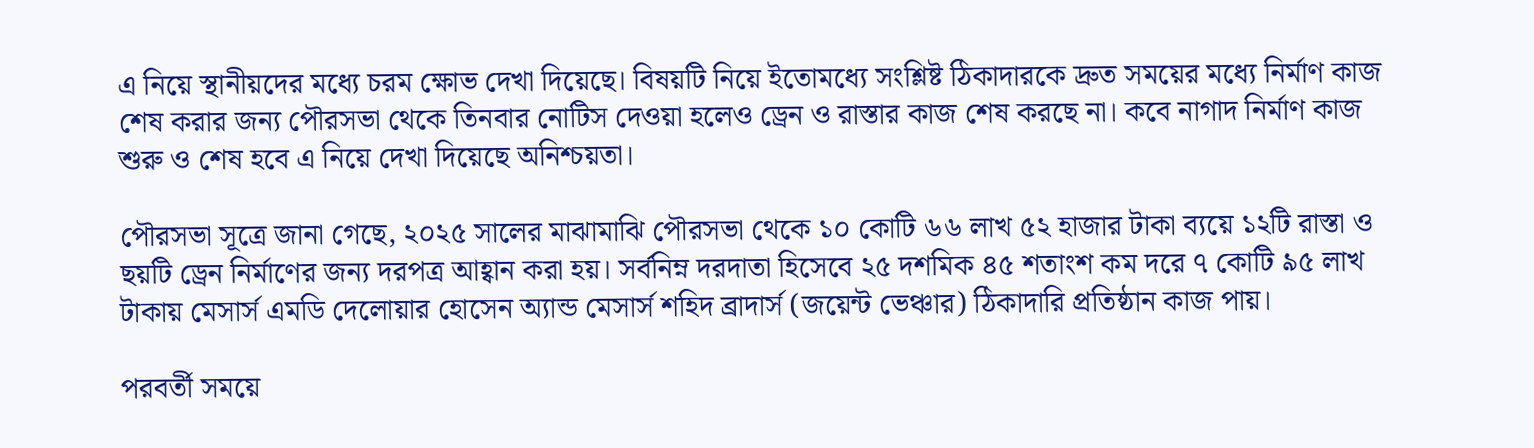এ নিয়ে স্থানীয়দের মধ্যে চরম ক্ষোভ দেখা দিয়েছে। বিষয়টি নিয়ে ইতোমধ্যে সংশ্লিষ্ট ঠিকাদারকে দ্রুত সময়ের মধ্যে নির্মাণ কাজ শেষ করার জন্য পৌরসভা থেকে তিনবার নোটিস দেওয়া হলেও ড্রেন ও রাস্তার কাজ শেষ করছে না। কবে নাগাদ নির্মাণ কাজ শুরু ও শেষ হবে এ নিয়ে দেখা দিয়েছে অনিশ্চয়তা।

পৌরসভা সূত্রে জানা গেছে, ২০২৫ সালের মাঝামাঝি পৌরসভা থেকে ১০ কোটি ৬৬ লাখ ৫২ হাজার টাকা ব্যয়ে ১২টি রাস্তা ও ছয়টি ড্রেন নির্মাণের জন্য দরপত্র আহ্বান করা হয়। সর্বনিম্ন দরদাতা হিসেবে ২৫ দশমিক ৪৫ শতাংশ কম দরে ৭ কোটি ৯৫ লাখ টাকায় মেসার্স এমডি দেলোয়ার হোসেন অ্যান্ড মেসার্স শহিদ ব্রাদার্স (জয়েন্ট ভেঞ্চার) ঠিকাদারি প্রতিষ্ঠান কাজ পায়।

পরবর্তী সময়ে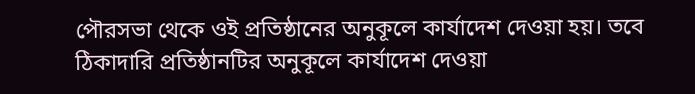পৌরসভা থেকে ওই প্রতিষ্ঠানের অনুকূলে কার্যাদেশ দেওয়া হয়। তবে ঠিকাদারি প্রতিষ্ঠানটির অনুকূলে কার্যাদেশ দেওয়া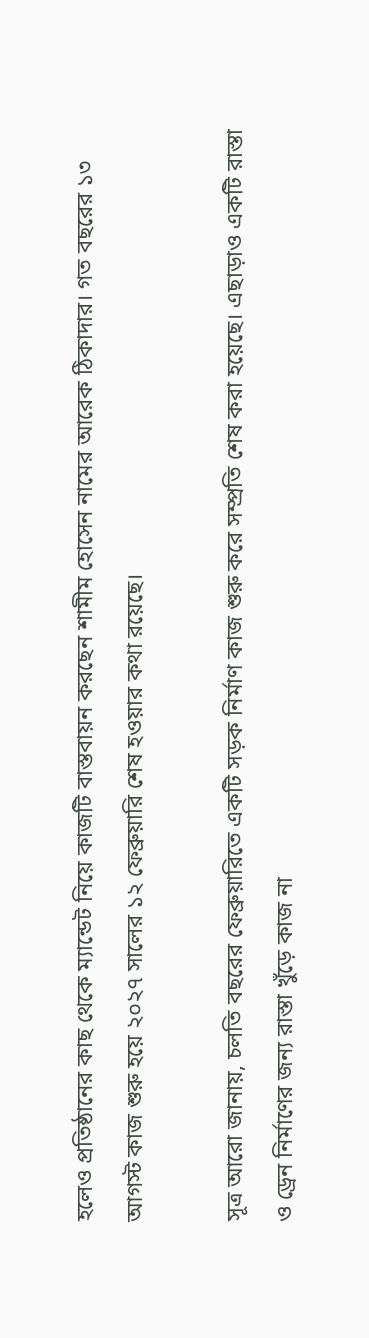হলেও প্রতিষ্ঠানের কাছ থেকে ম্যান্ডেট নিয়ে কাজটি বাস্তবায়ন করছেন শামীম হোসেন নামের আরেক ঠিকাদার। গত বছরের ১৩ আগস্ট কাজ শুরু হয়ে ২০২৭ সালের ১২ ফেব্রুয়ারি শেষ হওয়ার কথা রয়েছে।

সূত্র আরো জানায়, চলতি বছরের ফেব্রুয়ারিতে একটি সড়ক নির্মাণ কাজ শুরু করে সম্প্রতি শেষ করা হয়েছে। এছাড়াও একটি রাস্তা ও ড্রেন নির্মাণের জন্য রাস্তা খুঁড়ে কাজ না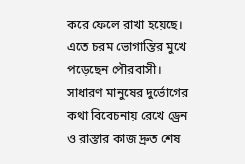করে ফেলে রাখা হয়েছে। এতে চরম ভোগান্তির মুখে পড়েছেন পৌরবাসী। সাধারণ মানুষের দুর্ভোগের কথা বিবেচনায় রেখে ড্রেন ও রাস্তার কাজ দ্রুত শেষ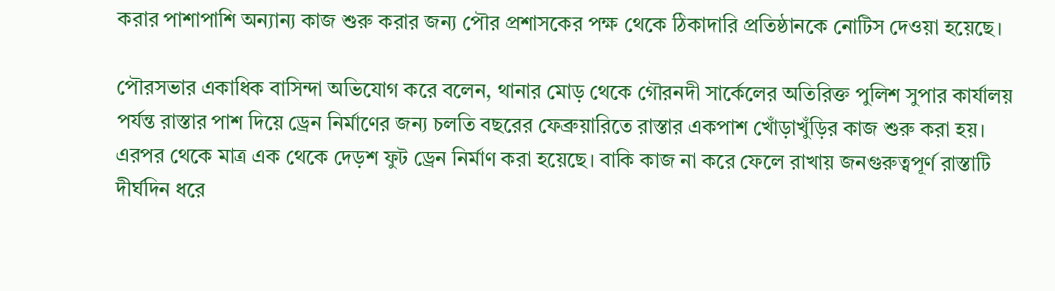করার পাশাপাশি অন্যান্য কাজ শুরু করার জন্য পৌর প্রশাসকের পক্ষ থেকে ঠিকাদারি প্রতিষ্ঠানকে নোটিস দেওয়া হয়েছে।

পৌরসভার একাধিক বাসিন্দা অভিযোগ করে বলেন, থানার মোড় থেকে গৌরনদী সার্কেলের অতিরিক্ত পুলিশ সুপার কার্যালয় পর্যন্ত রাস্তার পাশ দিয়ে ড্রেন নির্মাণের জন্য চলতি বছরের ফেব্রুয়ারিতে রাস্তার একপাশ খোঁড়াখুঁড়ির কাজ শুরু করা হয়। এরপর থেকে মাত্র এক থেকে দেড়শ ফুট ড্রেন নির্মাণ করা হয়েছে। বাকি কাজ না করে ফেলে রাখায় জনগুরুত্বপূর্ণ রাস্তাটি দীর্ঘদিন ধরে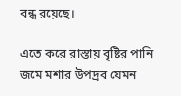বন্ধ রয়েছে।

এতে করে রাস্তায় বৃষ্টির পানি জমে মশার উপদ্রব যেমন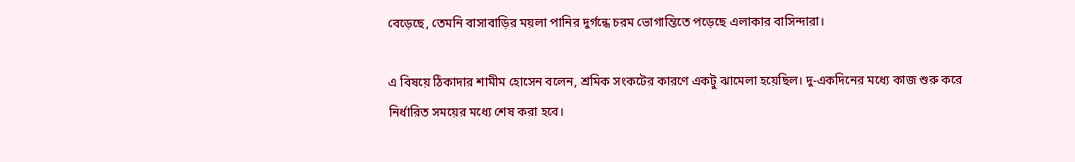বেড়েছে, তেমনি বাসাবাড়ির ময়লা পানির দুর্গন্ধে চরম ভোগান্তিতে পড়েছে এলাকার বাসিন্দারা।

এ বিষয়ে ঠিকাদার শামীম হোসেন বলেন, শ্রমিক সংকটের কারণে একটু ঝামেলা হয়েছিল। দু-একদিনের মধ্যে কাজ শুরু করে নির্ধারিত সময়ের মধ্যে শেষ করা হবে।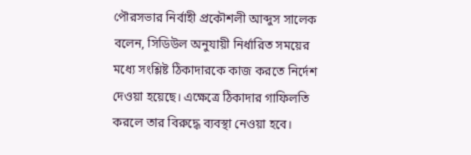পৌরসভার নির্বাহী প্রকৌশলী আব্দুস সালেক বলেন, সিডিউল অনুযায়ী নির্ধারিত সময়ের মধ্যে সংশ্লিষ্ট ঠিকাদারকে কাজ করতে নির্দেশ দেওয়া হয়েছে। এক্ষেত্রে ঠিকাদার গাফিলতি করলে তার বিরুদ্ধে ব্যবস্থা নেওয়া হবে।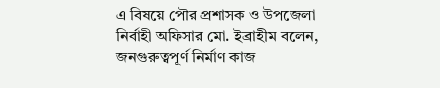এ বিষয়ে পৌর প্রশাসক ও উপজেলা নির্বাহী অফিসার মো. ইব্রাহীম বলেন, জনগুরুত্বপূর্ণ নির্মাণ কাজ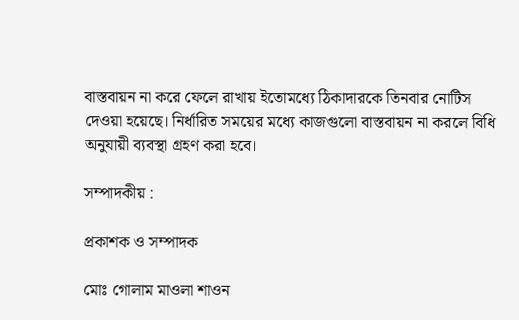বাস্তবায়ন না করে ফেলে রাখায় ইতোমধ্যে ঠিকাদারকে তিনবার নোটিস দেওয়া হয়েছে। নির্ধারিত সময়ের মধ্যে কাজগুলো বাস্তবায়ন না করলে বিধি অনুযায়ী ব্যবস্থা গ্রহণ করা হবে।

সম্পাদকীয় :

প্রকাশক ও সম্পাদক

মোঃ গোলাম মাওলা শাওন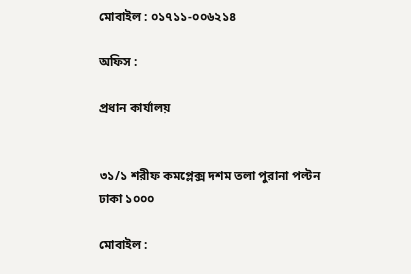মোবাইল : ০১৭১১-০০৬২১৪

অফিস :

প্রধান কার্যালয়


৩১/১ শরীফ কমপ্লেক্স দশম তলা পুরানা পল্টন ঢাকা ১০০০

মোবাইল :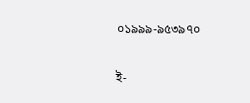০১৯৯৯-৯৫৩৯৭০

ই-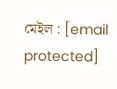মেইল : [email protected]